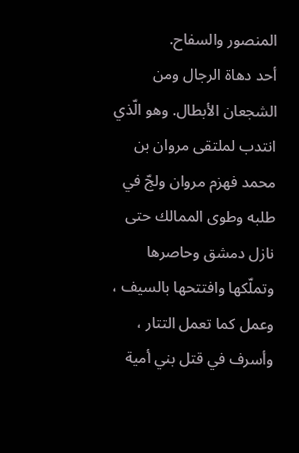المنصور والسفاح.
أحد دهاة الرجال ومن الشجعان الأبطال. وهو الّذي انتدب لملتقى مروان بن محمد فهزم مروان ولجّ في طلبه وطوى الممالك حتى نازل دمشق وحاصرها وتملّكها وافتتحها بالسيف ، وعمل كما تعمل التتار ، وأسرف في قتل بني أمية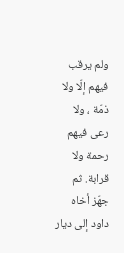ولم يرقب فيهم إلّا ولا ذمّة ، ولا رعى فيهم رحمة ولا قرابة. ثم جهّز أخاه داود إلى ديار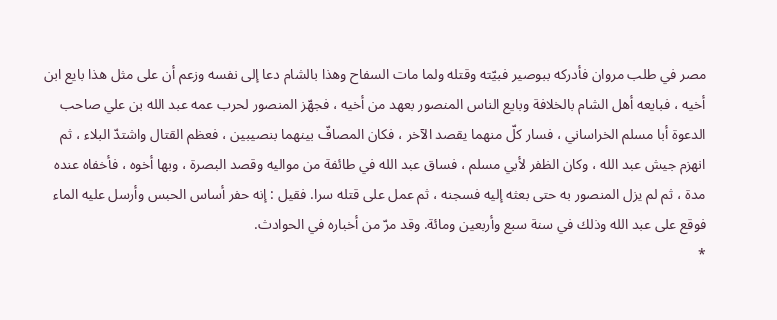مصر في طلب مروان فأدركه ببوصير فبيّته وقتله ولما مات السفاح وهذا بالشام دعا إلى نفسه وزعم أن على مثل هذا بايع ابن أخيه ، فبايعه أهل الشام بالخلافة وبايع الناس المنصور بعهد من أخيه ، فجهّز المنصور لحرب عمه عبد الله بن علي صاحب الدعوة أبا مسلم الخراساني ، فسار كلّ منهما يقصد الآخر ، فكان المصافّ بينهما بنصيبين ، فعظم القتال واشتدّ البلاء ، ثم انهزم جيش عبد الله ، وكان الظفر لأبي مسلم ، فساق عبد الله في طائفة من مواليه وقصد البصرة ، وبها أخوه ، فأخفاه عنده مدة ، ثم لم يزل المنصور به حتى بعثه إليه فسجنه ، ثم عمل على قتله سرا. فقيل : إنه حفر أساس الحبس وأرسل عليه الماء فوقع على عبد الله وذلك في سنة سبع وأربعين ومائة. وقد مرّ من أخباره في الحوادث.
*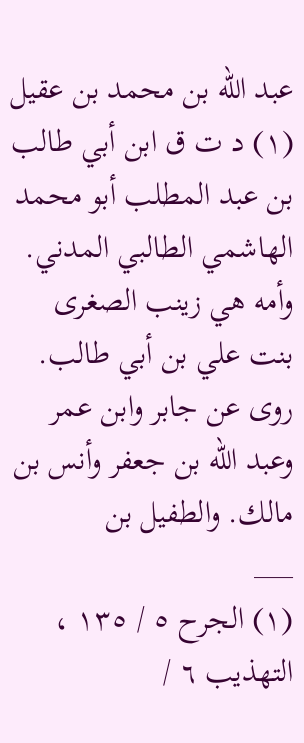عبد الله بن محمد بن عقيل (١) د ت ق ابن أبي طالب بن عبد المطلب أبو محمد الهاشمي الطالبي المدني.
وأمه هي زينب الصغرى بنت علي بن أبي طالب.
روى عن جابر وابن عمر وعبد الله بن جعفر وأنس بن مالك. والطفيل بن
___
(١) الجرح ٥ / ١٣٥ ، التهذيب ٦ /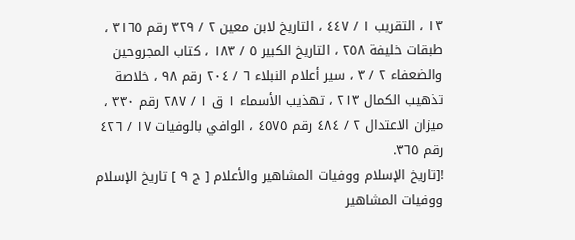١٣ ، التقريب ١ / ٤٤٧ ، التاريخ لابن معين ٢ / ٣٢٩ رقم ٣١٦٥ ، طبقات خليفة ٢٥٨ ، التاريخ الكبير ٥ / ١٨٣ ، كتاب المجروحين والضعفاء ٢ / ٣ ، سير أعلام النبلاء ٦ / ٢٠٤ رقم ٩٨ ، خلاصة تذهيب الكمال ٢١٣ ، تهذيب الأسماء ١ ق ١ / ٢٨٧ رقم ٣٣٠ ، ميزان الاعتدال ٢ / ٤٨٤ رقم ٤٥٧٥ ، الوافي بالوفيات ١٧ / ٤٢٦ رقم ٣٦٥.
![تاريخ الإسلام ووفيات المشاهير والأعلام [ ج ٩ ] تاريخ الإسلام ووفيات المشاهير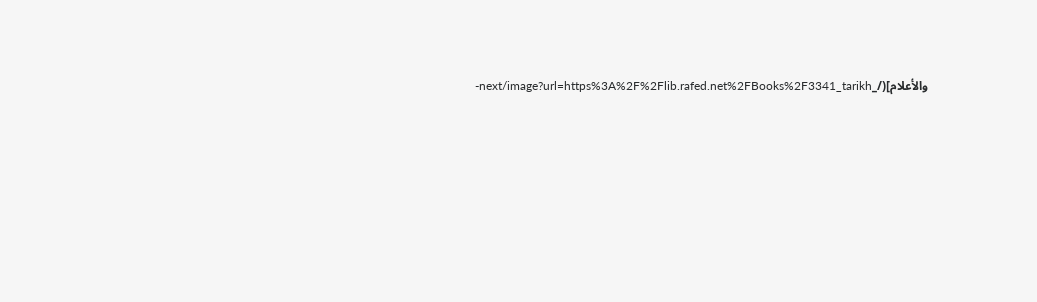والأعلام](/_next/image?url=https%3A%2F%2Flib.rafed.net%2FBooks%2F3341_tarikh-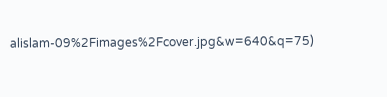alislam-09%2Fimages%2Fcover.jpg&w=640&q=75)